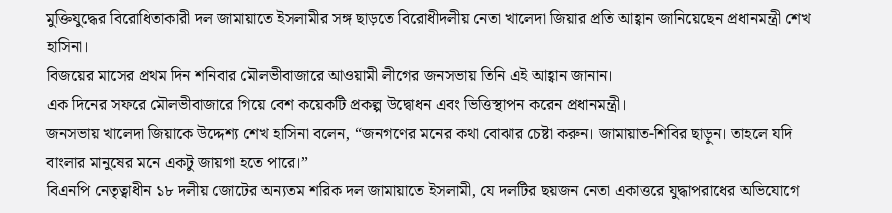মুক্তিযুদ্ধের বিরোধিতাকারী দল জামায়াতে ইসলামীর সঙ্গ ছাড়তে বিরোধীদলীয় নেতা খালেদা জিয়ার প্রতি আহ্বান জানিয়েছেন প্রধানমন্ত্রী শেখ হাসিনা।
বিজয়ের মাসের প্রথম দিন শনিবার মৌলভীবাজারে আওয়ামী লীগের জনসভায় তিনি এই আহ্বান জানান।
এক দিনের সফরে মৌলভীবাজারে গিয়ে বেশ কয়েকটি প্রকল্প উদ্বোধন এবং ভিত্তিস্থাপন করেন প্রধানমন্ত্রী।
জনসভায় খালেদা জিয়াকে উদ্দেশ্য শেখ হাসিনা বলেন, “জনগণের মনের কথা বোঝার চেষ্টা করুন। জামায়াত-শিবির ছাড়ুন। তাহলে যদি বাংলার মানুষের মনে একটু জায়গা হতে পারে।”
বিএনপি নেতৃত্বাধীন ১৮ দলীয় জোটের অন্যতম শরিক দল জামায়াতে ইসলামী, যে দলটির ছয়জন নেতা একাত্তরে যুদ্ধাপরাধের অভিযোগে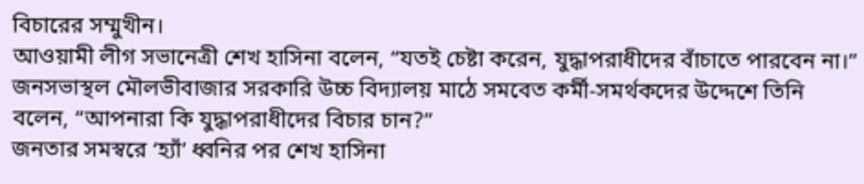বিচারের সম্মুখীন।
আওয়ামী লীগ সভানেত্রী শেখ হাসিনা বলেন, “যতই চেষ্টা করেন, যুদ্ধাপরাধীদের বাঁচাতে পারবেন না।”
জনসভাস্থল মৌলভীবাজার সরকারি উচ্চ বিদ্যালয় মাঠে সমবেত কর্মী-সমর্থকদের উদ্দেশে তিনি বলেন, “আপনারা কি যুদ্ধাপরাধীদের বিচার চান?”
জনতার সমস্বরে ‘হ্যাঁ’ ধ্বনির পর শেখ হাসিনা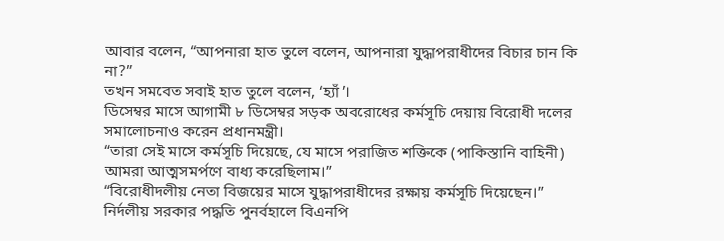আবার বলেন, “আপনারা হাত তুলে বলেন, আপনারা যুদ্ধাপরাধীদের বিচার চান কি না?”
তখন সমবেত সবাই হাত তুলে বলেন, ‘হ্যাঁ’।
ডিসেম্বর মাসে আগামী ৮ ডিসেম্বর সড়ক অবরোধের কর্মসূচি দেয়ায় বিরোধী দলের সমালোচনাও করেন প্রধানমন্ত্রী।
“তারা সেই মাসে কর্মসূচি দিয়েছে, যে মাসে পরাজিত শক্তিকে (পাকিস্তানি বাহিনী) আমরা আত্মসমর্পণে বাধ্য করেছিলাম।”
“বিরোধীদলীয় নেতা বিজয়ের মাসে যুদ্ধাপরাধীদের রক্ষায় কর্মসূচি দিয়েছেন।”
নির্দলীয় সরকার পদ্ধতি পুনর্বহালে বিএনপি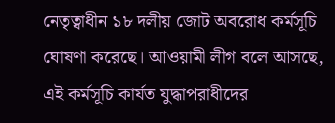নেতৃত্বাধীন ১৮ দলীয় জোট অবরোধ কর্মসূচি ঘোষণা করেছে। আওয়ামী লীগ বলে আসছে, এই কর্মসূচি কার্যত যুদ্ধাপরাধীদের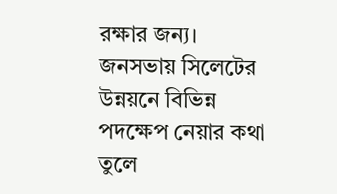রক্ষার জন্য।
জনসভায় সিলেটের উন্নয়নে বিভিন্ন পদক্ষেপ নেয়ার কথা তুলে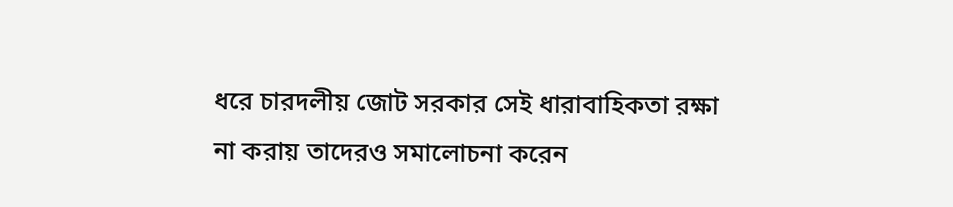ধরে চারদলীয় জোট সরকার সেই ধারাবাহিকতা রক্ষা না করায় তাদেরও সমালোচনা করেন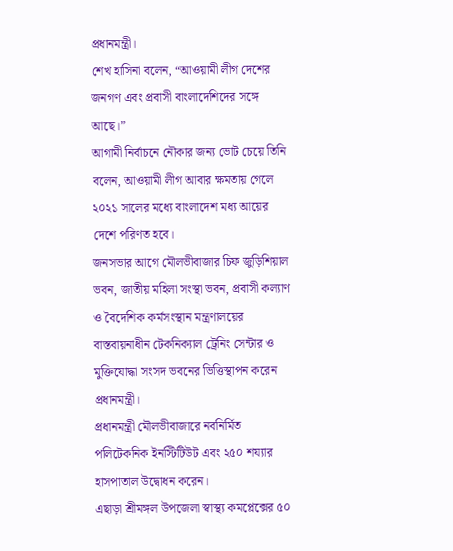প্রধানমন্ত্রী।
শেখ হাসিনা বলেন, “আওয়ামী লীগ দেশের জনগণ এবং প্রবাসী বাংলাদেশিদের সঙ্গে আছে।”
আগামী নির্বাচনে নৌকার জন্য ভোট চেয়ে তিনি বলেন, আওয়ামী লীগ আবার ক্ষমতায় গেলে ২০২১ সালের মধ্যে বাংলাদেশ মধ্য আয়ের দেশে পরিণত হবে।
জনসভার আগে মৌলভীবাজার চিফ জুড়িশিয়াল ভবন, জাতীয় মহিলা সংস্থা ভবন, প্রবাসী কল্যাণ ও বৈদেশিক কর্মসংস্থান মন্ত্রণালয়ের বাস্তবায়নাধীন টেকনিক্যাল ট্রেনিং সেন্টার ও মুক্তিযোদ্ধা সংসদ ভবনের ভিত্তিস্থাপন করেন প্রধানমন্ত্রী।
প্রধানমন্ত্রী মৌলভীবাজারে নবনির্মিত পলিটেকনিক ইনস্টিটিউট এবং ২৫০ শয্যার হাসপাতাল উদ্বোধন করেন।
এছাড়া শ্রীমঙ্গল উপজেলা স্বাস্থ্য কমপ্লেক্সের ৫০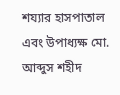শয্যার হাসপাতাল এবং উপাধ্যক্ষ মো. আব্দুস শহীদ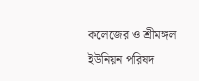কলেজের ও শ্রীমঙ্গল ইউনিয়ন পরিষদ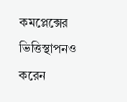কমপ্লেক্সের ভিত্তিস্থাপনও করেন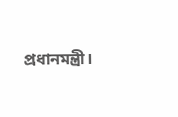প্রধানমন্ত্রী।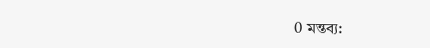0 মন্তব্য: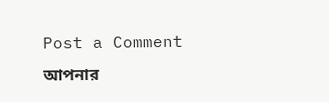Post a Comment
আপনার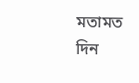মতামত দিন